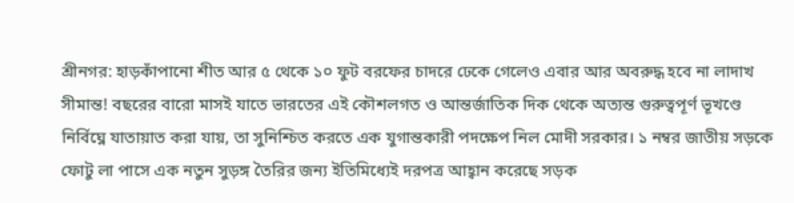শ্রীনগর: হাড়কাঁপানো শীত আর ৫ থেকে ১০ ফুট বরফের চাদরে ঢেকে গেলেও এবার আর অবরুদ্ধ হবে না লাদাখ সীমান্ত! বছরের বারো মাসই যাতে ভারতের এই কৌশলগত ও আন্তর্জাতিক দিক থেকে অত্যন্ত গুরুত্বপূর্ণ ভূখণ্ডে নির্বিঘ্নে যাতায়াত করা যায়, তা সুনিশ্চিত করতে এক যুগান্তকারী পদক্ষেপ নিল মোদী সরকার। ১ নম্বর জাতীয় সড়কে ফোটু লা পাসে এক নতুন সুড়ঙ্গ তৈরির জন্য ইতিমিধ্যেই দরপত্র আহ্বান করেছে সড়ক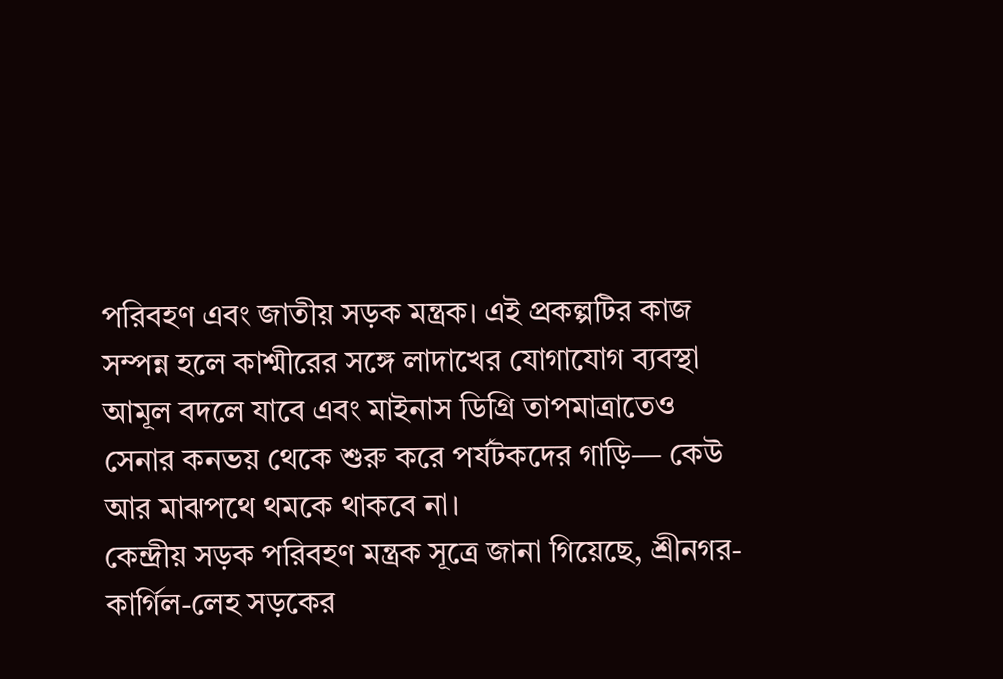পরিবহণ এবং জাতীয় সড়ক মন্ত্রক। এই প্রকল্পটির কাজ সম্পন্ন হলে কাশ্মীরের সঙ্গে লাদাখের যোগাযোগ ব্যবস্থা আমূল বদলে যাবে এবং মাইনাস ডিগ্রি তাপমাত্রাতেও সেনার কনভয় থেকে শুরু করে পর্যটকদের গাড়ি— কেউ আর মাঝপথে থমকে থাকবে না।
কেন্দ্রীয় সড়ক পরিবহণ মন্ত্রক সূত্রে জানা গিয়েছে, শ্রীনগর-কার্গিল-লেহ সড়কের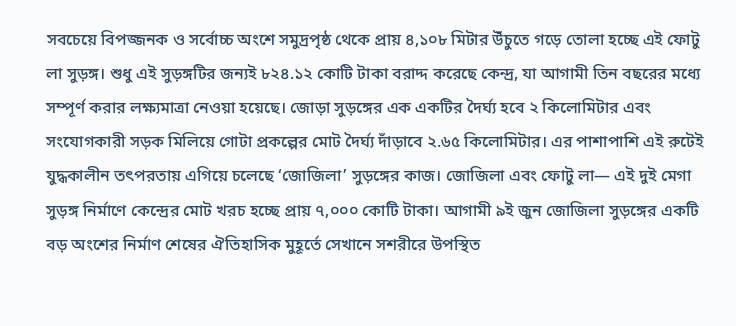সবচেয়ে বিপজ্জনক ও সর্বোচ্চ অংশে সমুদ্রপৃষ্ঠ থেকে প্রায় ৪,১০৮ মিটার উঁচুতে গড়ে তোলা হচ্ছে এই ফোটু লা সুড়ঙ্গ। শুধু এই সুড়ঙ্গটির জন্যই ৮২৪.১২ কোটি টাকা বরাদ্দ করেছে কেন্দ্র, যা আগামী তিন বছরের মধ্যে সম্পূর্ণ করার লক্ষ্যমাত্রা নেওয়া হয়েছে। জোড়া সুড়ঙ্গের এক একটির দৈর্ঘ্য হবে ২ কিলোমিটার এবং সংযোগকারী সড়ক মিলিয়ে গোটা প্রকল্পের মোট দৈর্ঘ্য দাঁড়াবে ২.৬৫ কিলোমিটার। এর পাশাপাশি এই রুটেই যুদ্ধকালীন তৎপরতায় এগিয়ে চলেছে ‘জোজিলা’ সুড়ঙ্গের কাজ। জোজিলা এবং ফোটু লা— এই দুই মেগা সুড়ঙ্গ নির্মাণে কেন্দ্রের মোট খরচ হচ্ছে প্রায় ৭,০০০ কোটি টাকা। আগামী ৯ই জুন জোজিলা সুড়ঙ্গের একটি বড় অংশের নির্মাণ শেষের ঐতিহাসিক মুহূর্তে সেখানে সশরীরে উপস্থিত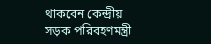থাকবেন কেন্দ্রীয় সড়ক পরিবহণমন্ত্রী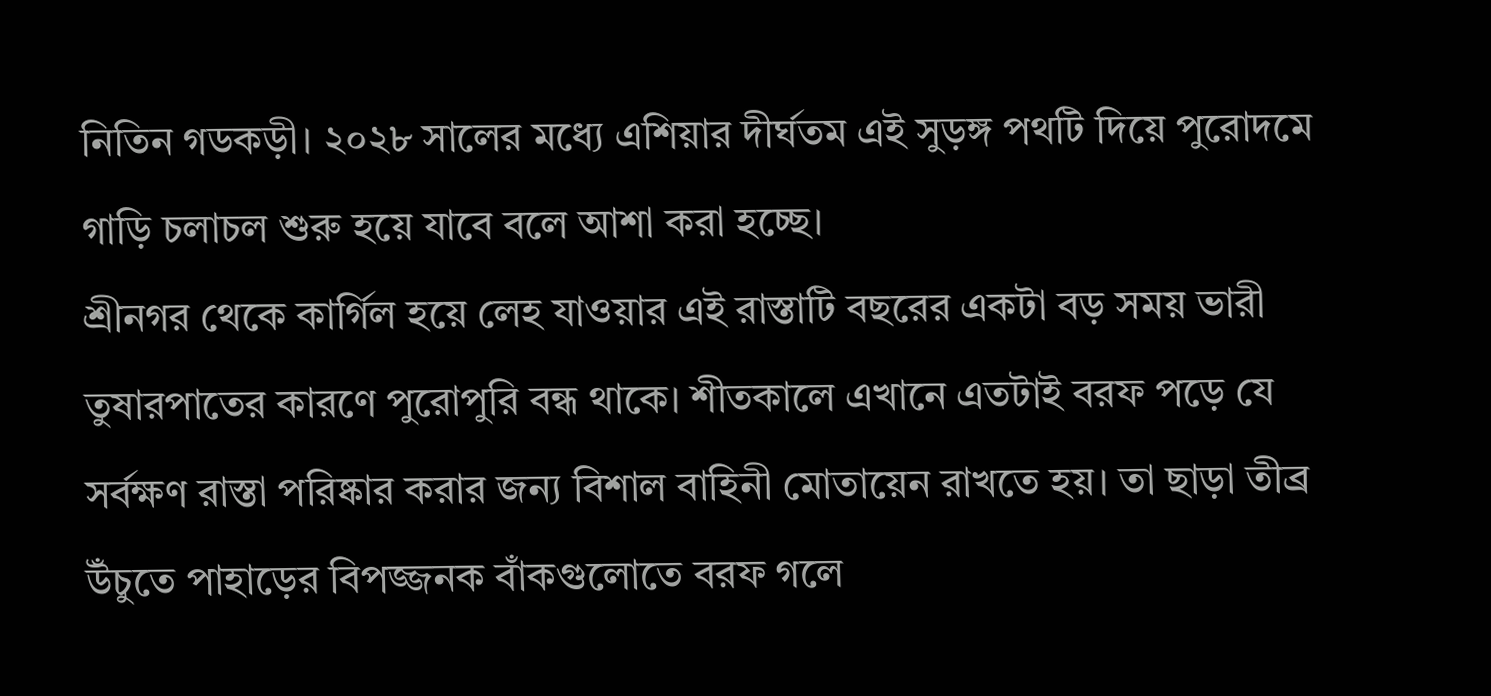নিতিন গডকড়ী। ২০২৮ সালের মধ্যে এশিয়ার দীর্ঘতম এই সুড়ঙ্গ পথটি দিয়ে পুরোদমে গাড়ি চলাচল শুরু হয়ে যাবে বলে আশা করা হচ্ছে।
শ্রীনগর থেকে কার্গিল হয়ে লেহ যাওয়ার এই রাস্তাটি বছরের একটা বড় সময় ভারী তুষারপাতের কারণে পুরোপুরি বন্ধ থাকে। শীতকালে এখানে এতটাই বরফ পড়ে যে সর্বক্ষণ রাস্তা পরিষ্কার করার জন্য বিশাল বাহিনী মোতায়েন রাখতে হয়। তা ছাড়া তীব্র উঁচুতে পাহাড়ের বিপজ্জনক বাঁকগুলোতে বরফ গলে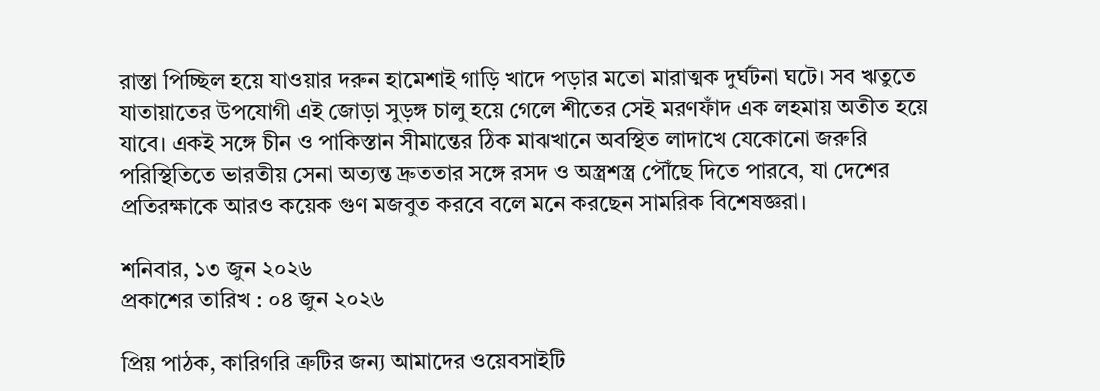রাস্তা পিচ্ছিল হয়ে যাওয়ার দরুন হামেশাই গাড়ি খাদে পড়ার মতো মারাত্মক দুর্ঘটনা ঘটে। সব ঋতুতে যাতায়াতের উপযোগী এই জোড়া সুড়ঙ্গ চালু হয়ে গেলে শীতের সেই মরণফাঁদ এক লহমায় অতীত হয়ে যাবে। একই সঙ্গে চীন ও পাকিস্তান সীমান্তের ঠিক মাঝখানে অবস্থিত লাদাখে যেকোনো জরুরি পরিস্থিতিতে ভারতীয় সেনা অত্যন্ত দ্রুততার সঙ্গে রসদ ও অস্ত্রশস্ত্র পৌঁছে দিতে পারবে, যা দেশের প্রতিরক্ষাকে আরও কয়েক গুণ মজবুত করবে বলে মনে করছেন সামরিক বিশেষজ্ঞরা।

শনিবার, ১৩ জুন ২০২৬
প্রকাশের তারিখ : ০৪ জুন ২০২৬

প্রিয় পাঠক, কারিগরি ত্রুটির জন্য আমাদের ওয়েবসাইটি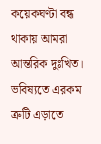কয়েকঘণ্টা বন্ধ থাকায় আমরা আন্তরিক দুঃখিত। ভবিষ্যতে এরকম ত্রুটি এড়াতে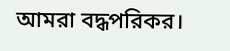আমরা বদ্ধপরিকর।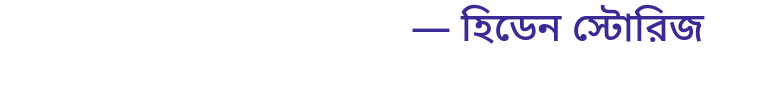— হিডেন স্টোরিজ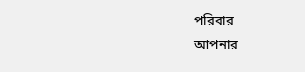পরিবার
আপনার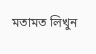মতামত লিখুন